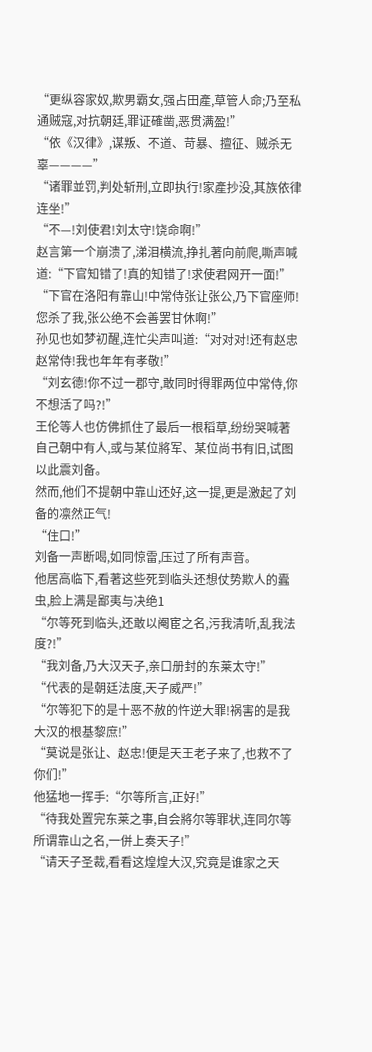“更纵容家奴,欺男霸女,强占田產,草管人命;乃至私通贼寇,对抗朝廷,罪证確凿,恶贯满盈!”
“依《汉律》,谋叛、不道、苛暴、擅征、贼杀无辜————”
“诸罪並罚,判处斩刑,立即执行!家產抄没,其族依律连坐!”
“不—!刘使君!刘太守!饶命啊!”
赵言第一个崩溃了,涕泪横流,挣扎著向前爬,嘶声喊道:“下官知错了!真的知错了!求使君网开一面!”
“下官在洛阳有靠山!中常侍张让张公,乃下官座师!您杀了我,张公绝不会善罢甘休啊!”
孙见也如梦初醒,连忙尖声叫道:“对对对!还有赵忠赵常侍!我也年年有孝敬!”
“刘玄德!你不过一郡守,敢同时得罪两位中常侍,你不想活了吗?!”
王伦等人也仿佛抓住了最后一根稻草,纷纷哭喊著自己朝中有人,或与某位將军、某位尚书有旧,试图以此震刘备。
然而,他们不提朝中靠山还好,这一提,更是激起了刘备的凛然正气!
“住口!”
刘备一声断喝,如同惊雷,压过了所有声音。
他居高临下,看著这些死到临头还想仗势欺人的蠹虫,脸上满是鄙夷与决绝1
“尔等死到临头,还敢以阉宦之名,污我清听,乱我法度?!”
“我刘备,乃大汉天子,亲口册封的东莱太守!”
“代表的是朝廷法度,天子威严!”
“尔等犯下的是十恶不赦的忤逆大罪!祸害的是我大汉的根基黎庶!”
“莫说是张让、赵忠!便是天王老子来了,也救不了你们!”
他猛地一挥手:“尔等所言,正好!”
“待我处置完东莱之事,自会將尔等罪状,连同尔等所谓靠山之名,一併上奏天子!”
“请天子圣裁,看看这煌煌大汉,究竟是谁家之天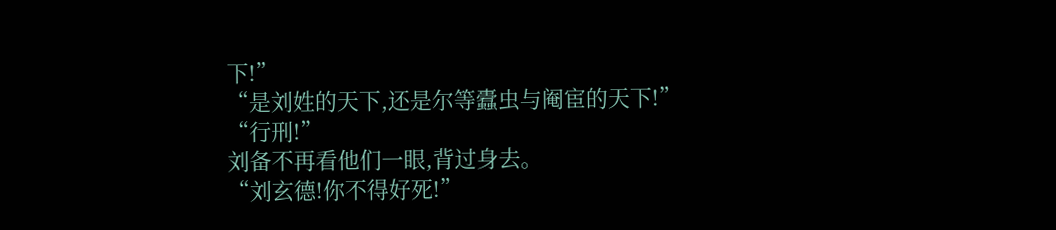下!”
“是刘姓的天下,还是尔等蠹虫与阉宦的天下!”
“行刑!”
刘备不再看他们一眼,背过身去。
“刘玄德!你不得好死!”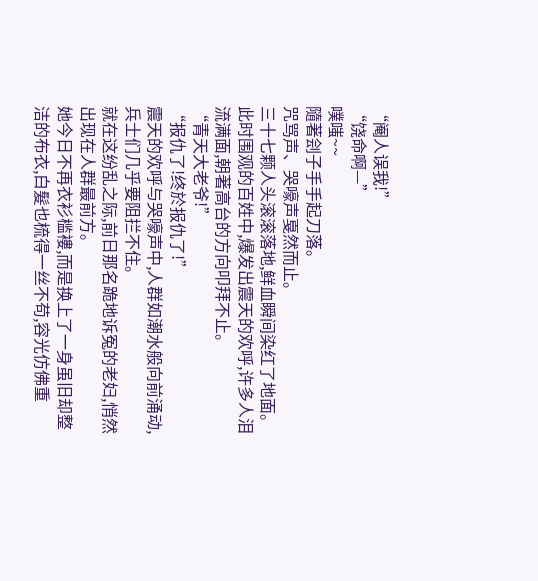“阉人误我!”
“饶命啊—”
噗嗤~~
隨著刽子手手起刀落。
咒骂声、哭嚎声戛然而止。
三十七颗人头滚滚落地,鲜血瞬间染红了地面。
此时围观的百姓中,爆发出震天的欢呼,许多人泪流满面,朝著高台的方向叩拜不止。
“青天大老爷!”
“报仇了!终於报仇了!”
震天的欢呼与哭嚎声中,人群如潮水般向前涌动,兵士们几乎要阻拦不住。
就在这纷乱之际,前日那名跪地诉冤的老妇,悄然出现在人群最前方。
她今日不再衣衫槛褸,而是换上了一身虽旧却整洁的布衣,白髮也梳得一丝不苟,容光仿佛重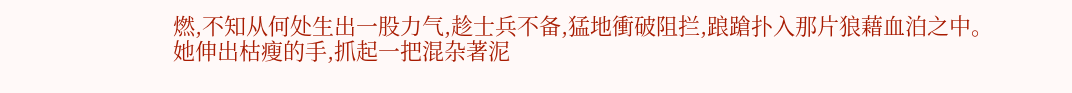燃,不知从何处生出一股力气,趁士兵不备,猛地衝破阻拦,踉蹌扑入那片狼藉血泊之中。
她伸出枯瘦的手,抓起一把混杂著泥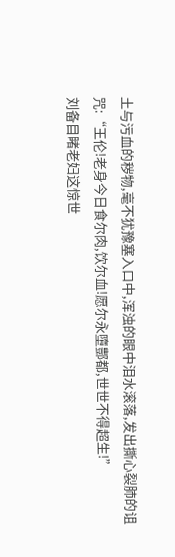土与污血的秽物,毫不犹豫塞入口中,浑浊的眼中泪水滚落,发出撕心裂肺的诅咒:“王伦!老身今日食尔肉,饮尔血!愿尔永墮酆都,世世不得超生!”
刘备目睹老妇这惊世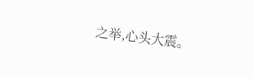之举,心头大震。